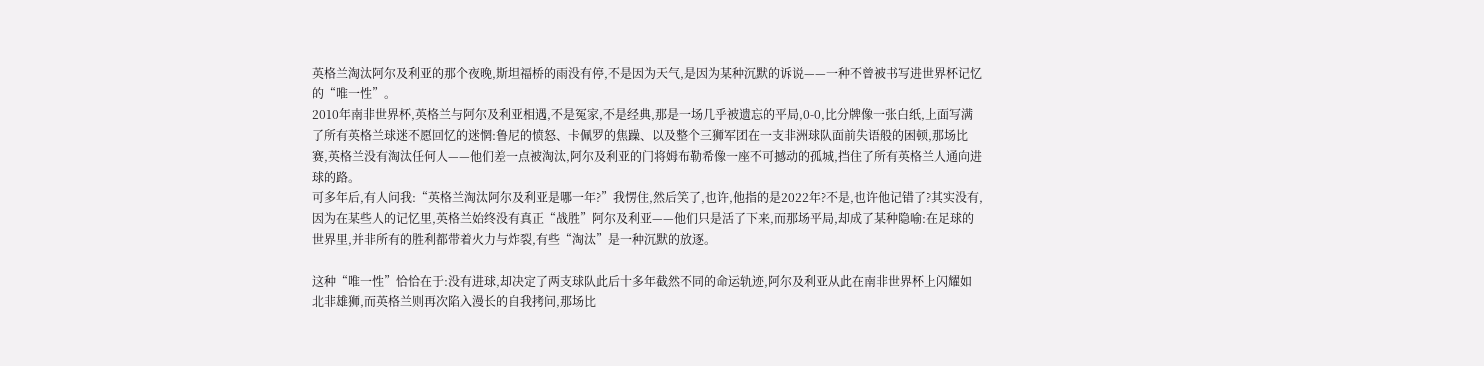英格兰淘汰阿尔及利亚的那个夜晚,斯坦福桥的雨没有停,不是因为天气,是因为某种沉默的诉说——一种不曾被书写进世界杯记忆的“唯一性”。
2010年南非世界杯,英格兰与阿尔及利亚相遇,不是冤家,不是经典,那是一场几乎被遗忘的平局,0-0,比分牌像一张白纸,上面写满了所有英格兰球迷不愿回忆的迷惘:鲁尼的愤怒、卡佩罗的焦躁、以及整个三狮军团在一支非洲球队面前失语般的困顿,那场比赛,英格兰没有淘汰任何人——他们差一点被淘汰,阿尔及利亚的门将姆布勒希像一座不可撼动的孤城,挡住了所有英格兰人通向进球的路。
可多年后,有人问我:“英格兰淘汰阿尔及利亚是哪一年?”我愣住,然后笑了,也许,他指的是2022年?不是,也许他记错了?其实没有,因为在某些人的记忆里,英格兰始终没有真正“战胜”阿尔及利亚——他们只是活了下来,而那场平局,却成了某种隐喻:在足球的世界里,并非所有的胜利都带着火力与炸裂,有些“淘汰”是一种沉默的放逐。

这种“唯一性”恰恰在于:没有进球,却决定了两支球队此后十多年截然不同的命运轨迹,阿尔及利亚从此在南非世界杯上闪耀如北非雄狮,而英格兰则再次陷入漫长的自我拷问,那场比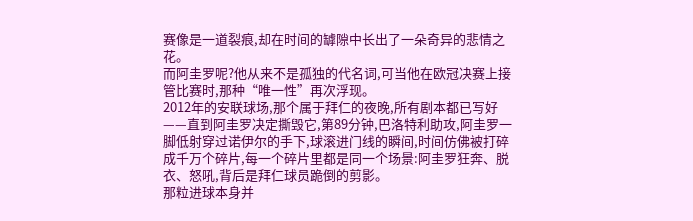赛像是一道裂痕,却在时间的罅隙中长出了一朵奇异的悲情之花。
而阿圭罗呢?他从来不是孤独的代名词,可当他在欧冠决赛上接管比赛时,那种“唯一性”再次浮现。
2012年的安联球场,那个属于拜仁的夜晚,所有剧本都已写好——直到阿圭罗决定撕毁它,第89分钟,巴洛特利助攻,阿圭罗一脚低射穿过诺伊尔的手下,球滚进门线的瞬间,时间仿佛被打碎成千万个碎片,每一个碎片里都是同一个场景:阿圭罗狂奔、脱衣、怒吼,背后是拜仁球员跪倒的剪影。
那粒进球本身并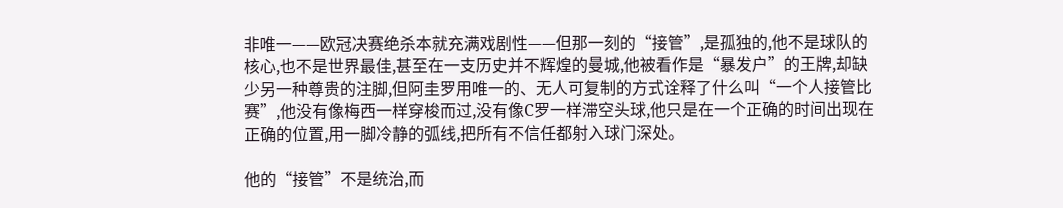非唯一——欧冠决赛绝杀本就充满戏剧性——但那一刻的“接管”,是孤独的,他不是球队的核心,也不是世界最佳,甚至在一支历史并不辉煌的曼城,他被看作是“暴发户”的王牌,却缺少另一种尊贵的注脚,但阿圭罗用唯一的、无人可复制的方式诠释了什么叫“一个人接管比赛”,他没有像梅西一样穿梭而过,没有像C罗一样滞空头球,他只是在一个正确的时间出现在正确的位置,用一脚冷静的弧线,把所有不信任都射入球门深处。

他的“接管”不是统治,而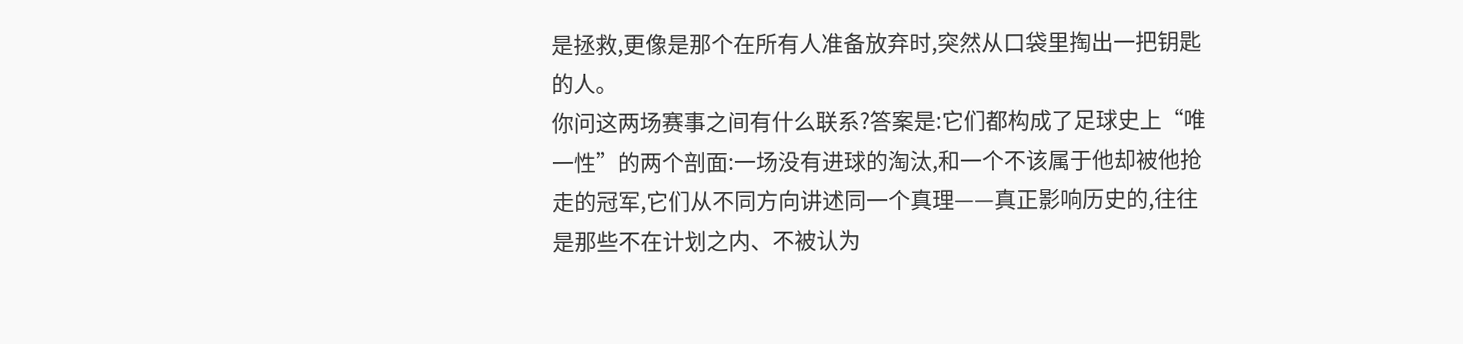是拯救,更像是那个在所有人准备放弃时,突然从口袋里掏出一把钥匙的人。
你问这两场赛事之间有什么联系?答案是:它们都构成了足球史上“唯一性”的两个剖面:一场没有进球的淘汰,和一个不该属于他却被他抢走的冠军,它们从不同方向讲述同一个真理——真正影响历史的,往往是那些不在计划之内、不被认为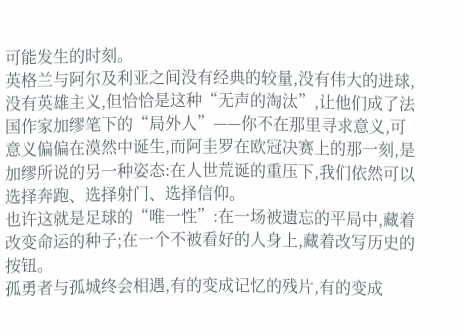可能发生的时刻。
英格兰与阿尔及利亚之间没有经典的较量,没有伟大的进球,没有英雄主义,但恰恰是这种“无声的淘汰”,让他们成了法国作家加缪笔下的“局外人”——你不在那里寻求意义,可意义偏偏在漠然中诞生,而阿圭罗在欧冠决赛上的那一刻,是加缪所说的另一种姿态:在人世荒诞的重压下,我们依然可以选择奔跑、选择射门、选择信仰。
也许这就是足球的“唯一性”:在一场被遗忘的平局中,藏着改变命运的种子;在一个不被看好的人身上,藏着改写历史的按钮。
孤勇者与孤城终会相遇,有的变成记忆的残片,有的变成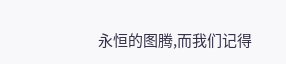永恒的图腾,而我们记得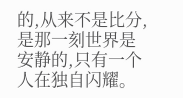的,从来不是比分,是那一刻世界是安静的,只有一个人在独自闪耀。